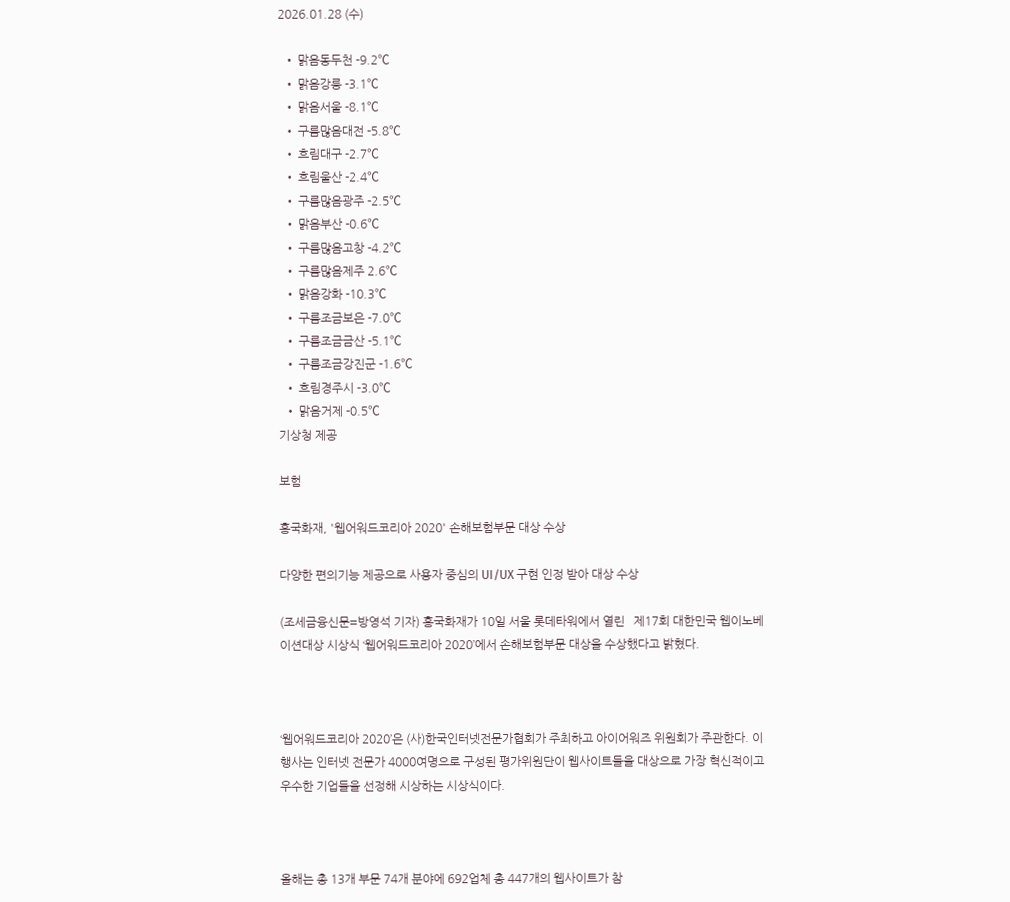2026.01.28 (수)

  • 맑음동두천 -9.2℃
  • 맑음강릉 -3.1℃
  • 맑음서울 -8.1℃
  • 구름많음대전 -5.8℃
  • 흐림대구 -2.7℃
  • 흐림울산 -2.4℃
  • 구름많음광주 -2.5℃
  • 맑음부산 -0.6℃
  • 구름많음고창 -4.2℃
  • 구름많음제주 2.6℃
  • 맑음강화 -10.3℃
  • 구름조금보은 -7.0℃
  • 구름조금금산 -5.1℃
  • 구름조금강진군 -1.6℃
  • 흐림경주시 -3.0℃
  • 맑음거제 -0.5℃
기상청 제공

보험

흥국화재, '웹어워드코리아 2020' 손해보험부문 대상 수상

다양한 편의기능 제공으로 사용자 중심의 UI/UX 구현 인정 받아 대상 수상

(조세금융신문=방영석 기자) 흥국화재가 10일 서울 롯데타워에서 열린   제17회 대한민국 웹이노베이션대상 시상식 ‘웹어워드코리아 2020’에서 손해보험부문 대상을 수상했다고 밝혔다.



‘웹어워드코리아 2020’은 (사)한국인터넷전문가협회가 주최하고 아이어워즈 위원회가 주관한다. 이 행사는 인터넷 전문가 4000여명으로 구성된 평가위원단이 웹사이트들을 대상으로 가장 혁신적이고 우수한 기업들을 선정해 시상하는 시상식이다.



올해는 총 13개 부문 74개 분야에 692업체 총 447개의 웹사이트가 참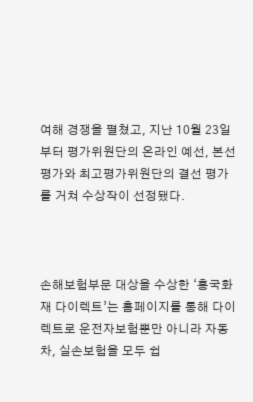여해 경쟁을 펼쳤고, 지난 10월 23일부터 평가위원단의 온라인 예선, 본선 평가와 최고평가위원단의 결선 평가를 거쳐 수상작이 선정됐다.



손해보험부문 대상을 수상한 ‘흥국화재 다이렉트’는 홈페이지를 통해 다이렉트로 운전자보험뿐만 아니라 자동차, 실손보험을 모두 쉽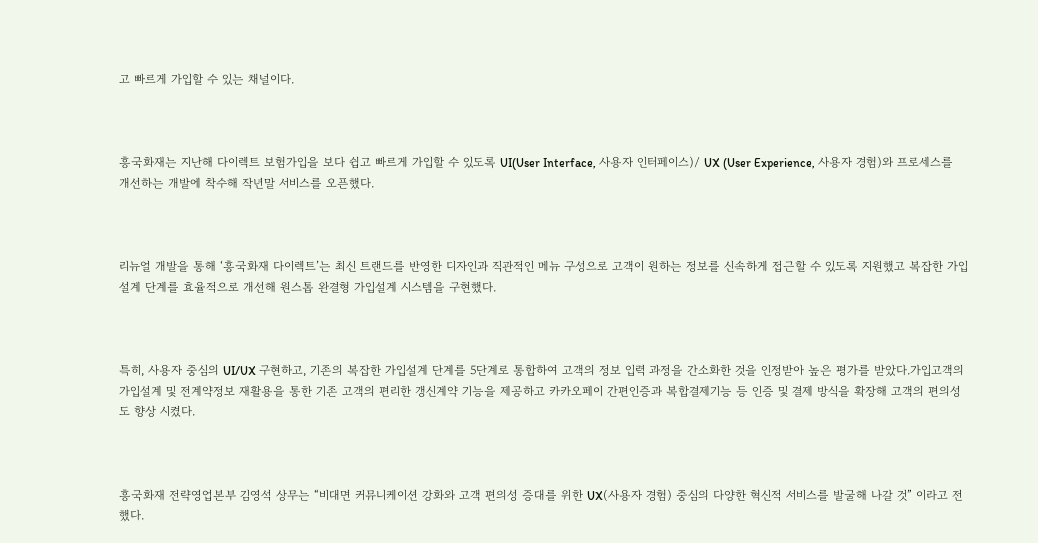고 빠르게 가입할 수 있는 채널이다.



흥국화재는 지난해 다이렉트 보험가입을 보다 쉽고 빠르게 가입할 수 있도록 UI(User Interface, 사용자 인터페이스)/ UX (User Experience, 사용자 경험)와 프로세스를 개선하는 개발에 착수해 작년말 서비스를 오픈했다.



리뉴얼 개발을 통해 ‘흥국화재 다이렉트’는 최신 트랜드를 반영한 디자인과 직관적인 메뉴 구성으로 고객이 원하는 정보를 신속하게 접근할 수 있도록 지원했고 복잡한 가입설계 단계를 효율적으로 개선해 원스톱 완결형 가입설계 시스템을 구현했다.



특히, 사용자 중심의 UI/UX 구현하고, 기존의 복잡한 가입설계 단계를 5단계로 통합하여 고객의 정보 입력 과정을 간소화한 것을 인정받아 높은 평가를 받았다.가입고객의 가입설계 및 전계약정보 재활용을 통한 기존 고객의 편리한 갱신계약 기능을 제공하고 카카오페이 간편인증과 복합결제기능 등 인증 및 결제 방식을 확장해 고객의 편의성도 향상 시켰다.



흥국화재 전략영업본부 김영석 상무는 “비대면 커뮤니케이션 강화와 고객 편의성 증대를 위한 UX(사용자 경험) 중심의 다양한 혁신적 서비스를 발굴해 나갈 것” 이라고 전했다.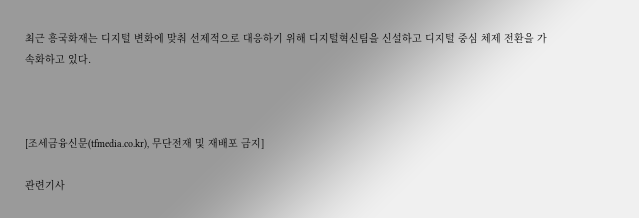최근 흥국화재는 디지털 변화에 맞춰 선제적으로 대응하기 위해 디지털혁신팀을 신설하고 디지털 중심 체제 전환을 가속화하고 있다.



[조세금융신문(tfmedia.co.kr), 무단전재 및 재배포 금지]

관련기사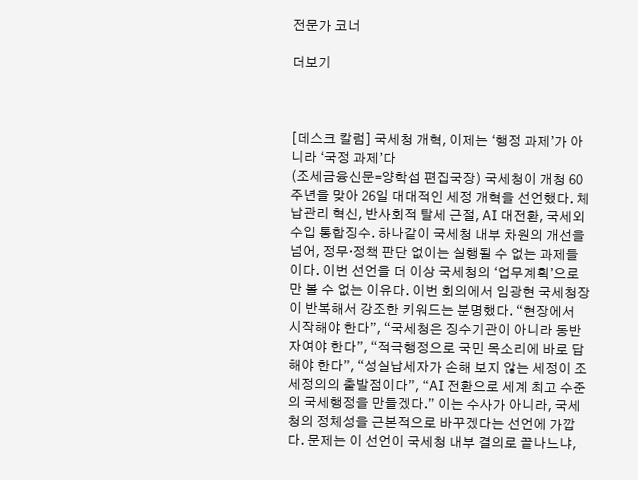전문가 코너

더보기



[데스크 칼럼] 국세청 개혁, 이제는 ‘행정 과제’가 아니라 ‘국정 과제’다
(조세금융신문=양학섭 편집국장) 국세청이 개청 60주년을 맞아 26일 대대적인 세정 개혁을 선언했다. 체납관리 혁신, 반사회적 탈세 근절, AI 대전환, 국세외수입 통합징수. 하나같이 국세청 내부 차원의 개선을 넘어, 정무·정책 판단 없이는 실행될 수 없는 과제들이다. 이번 선언을 더 이상 국세청의 ‘업무계획’으로만 볼 수 없는 이유다. 이번 회의에서 임광현 국세청장이 반복해서 강조한 키워드는 분명했다. “현장에서 시작해야 한다”, “국세청은 징수기관이 아니라 동반자여야 한다”, “적극행정으로 국민 목소리에 바로 답해야 한다”, “성실납세자가 손해 보지 않는 세정이 조세정의의 출발점이다”, “AI 전환으로 세계 최고 수준의 국세행정을 만들겠다.” 이는 수사가 아니라, 국세청의 정체성을 근본적으로 바꾸겠다는 선언에 가깝다. 문제는 이 선언이 국세청 내부 결의로 끝나느냐,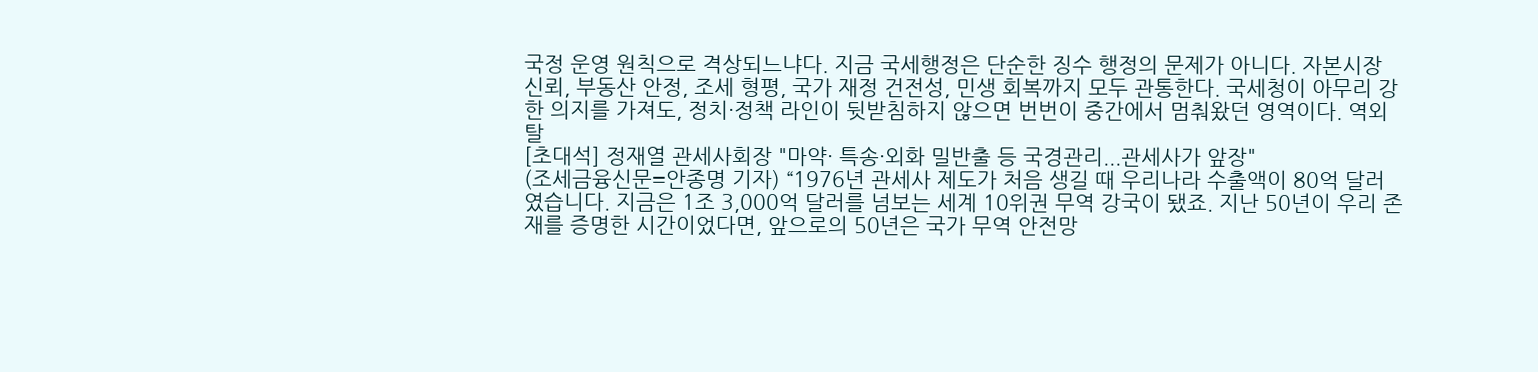국정 운영 원칙으로 격상되느냐다. 지금 국세행정은 단순한 징수 행정의 문제가 아니다. 자본시장 신뢰, 부동산 안정, 조세 형평, 국가 재정 건전성, 민생 회복까지 모두 관통한다. 국세청이 아무리 강한 의지를 가져도, 정치·정책 라인이 뒷받침하지 않으면 번번이 중간에서 멈춰왔던 영역이다. 역외탈
[초대석] 정재열 관세사회장 "마약· 특송·외화 밀반출 등 국경관리...관세사가 앞장"
(조세금융신문=안종명 기자) “1976년 관세사 제도가 처음 생길 때 우리나라 수출액이 80억 달러였습니다. 지금은 1조 3,000억 달러를 넘보는 세계 10위권 무역 강국이 됐죠. 지난 50년이 우리 존재를 증명한 시간이었다면, 앞으로의 50년은 국가 무역 안전망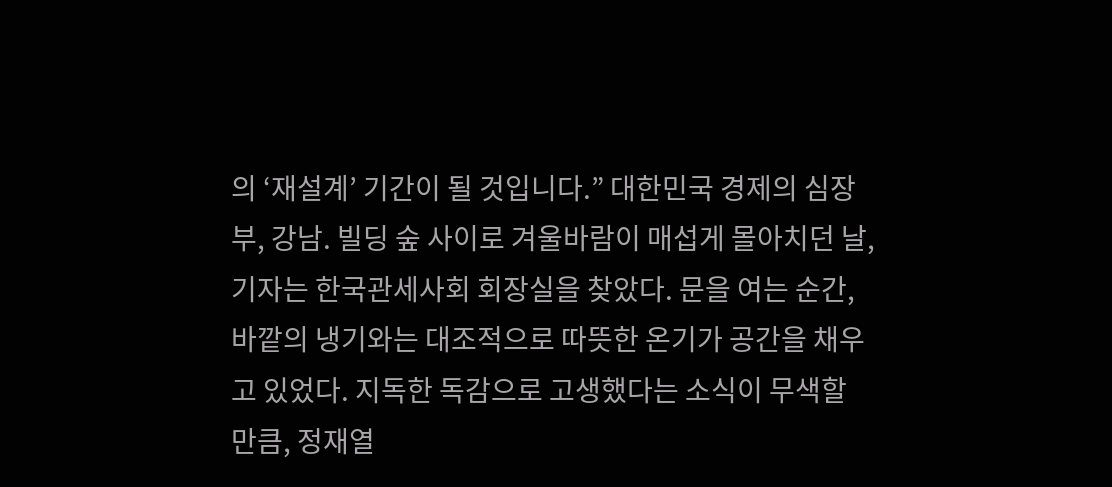의 ‘재설계’ 기간이 될 것입니다.” 대한민국 경제의 심장부, 강남. 빌딩 숲 사이로 겨울바람이 매섭게 몰아치던 날, 기자는 한국관세사회 회장실을 찾았다. 문을 여는 순간, 바깥의 냉기와는 대조적으로 따뜻한 온기가 공간을 채우고 있었다. 지독한 독감으로 고생했다는 소식이 무색할 만큼, 정재열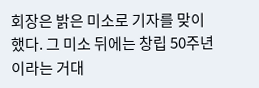회장은 밝은 미소로 기자를 맞이했다. 그 미소 뒤에는 창립 50주년이라는 거대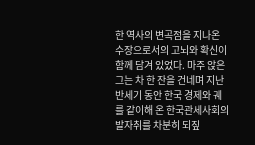한 역사의 변곡점을 지나온 수장으로서의 고뇌와 확신이 함께 담겨 있었다. 마주 앉은 그는 차 한 잔을 건네며 지난 반세기 동안 한국 경제와 궤를 같이해 온 한국관세사회의 발자취를 차분히 되짚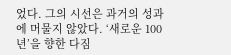었다. 그의 시선은 과거의 성과에 머물지 않았다. ‘새로운 100년’을 향한 다짐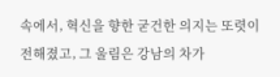속에서, 혁신을 향한 굳건한 의지는 또렷이 전해졌고, 그 울림은 강남의 차가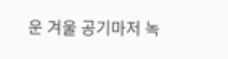운 겨울 공기마저 녹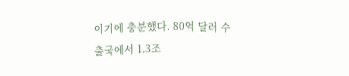이기에 충분했다. 80억 달러 수출국에서 1.3조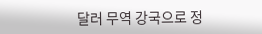달러 무역 강국으로 정